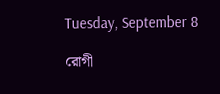Tuesday, September 8

রোগী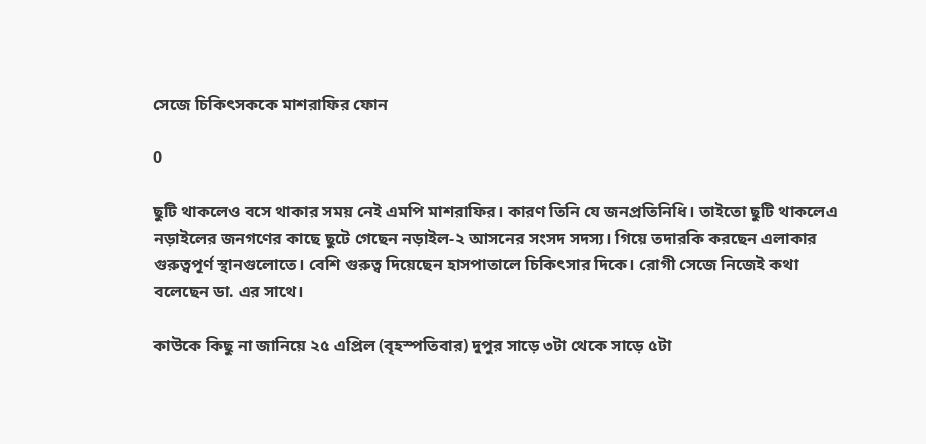সেজে চিকিৎসককে মাশরাফির ফোন

0

ছুটি থাকলেও বসে থাকার সময় নেই এমপি মাশরাফির। কারণ তিনি যে জনপ্রতিনিধি। তাইতো ছুটি থাকলেএ নড়াইলের জনগণের কাছে ছুটে গেছেন নড়াইল-২ আসনের সংসদ সদস্য। গিয়ে তদারকি করছেন এলাকার গুরুত্বপূর্ণ স্থানগুলোতে। বেশি গুরুত্ব দিয়েছেন হাসপাতালে চিকিৎসার দিকে। রোগী সেজে নিজেই কথা বলেছেন ডা. এর সাথে।

কাউকে কিছু না জানিয়ে ২৫ এপ্রিল (বৃহস্পতিবার) দুপুর সাড়ে ৩টা থেকে সাড়ে ৫টা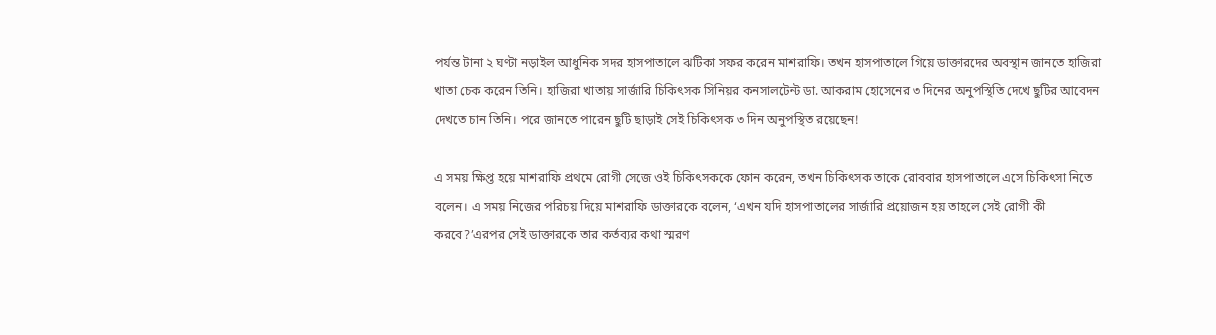পর্যন্ত টানা ২ ঘণ্টা নড়াইল আধুনিক সদর হাসপাতালে ঝটিকা সফর করেন মাশরাফি। তখন হাসপাতালে গিয়ে ডাক্তারদের অবস্থান জানতে হাজিরা খাতা চেক করেন তিনি। হাজিরা খাতায় সার্জারি চিকিৎসক সিনিয়র কনসালটেন্ট ডা. আকরাম হোসেনের ৩ দিনের অনুপস্থিতি দেখে ছুটির আবেদন দেখতে চান তিনি। পরে জানতে পারেন ছুটি ছাড়াই সেই চিকিৎসক ৩ দিন অনুপস্থিত রয়েছেন!

এ সময় ক্ষিপ্ত হয়ে মাশরাফি প্রথমে রোগী সেজে ওই চিকিৎসককে ফোন করেন, তখন চিকিৎসক তাকে রোববার হাসপাতালে এসে চিকিৎসা নিতে বলেন। এ সময় নিজের পরিচয় দিয়ে মাশরাফি ডাক্তারকে বলেন, ‘এখন যদি হাসপাতালের সার্জারি প্রয়োজন হয় তাহলে সেই রোগী কী করবে?’এরপর সেই ডাক্তারকে তার কর্তব্যর কথা স্মরণ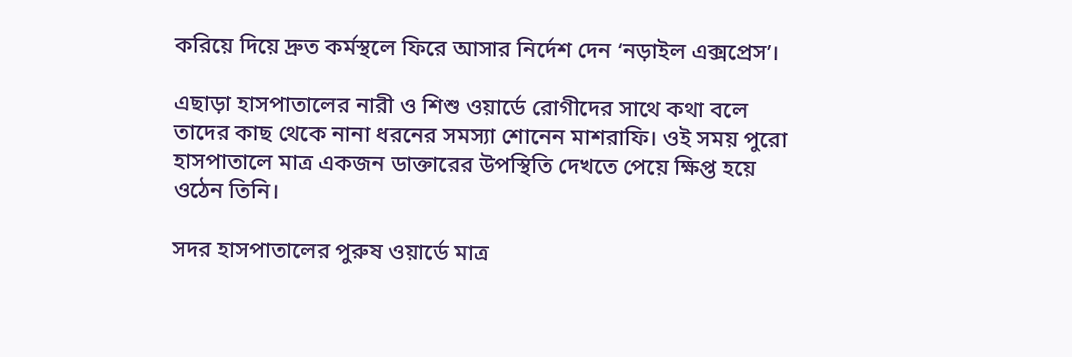করিয়ে দিয়ে দ্রুত কর্মস্থলে ফিরে আসার নির্দেশ দেন ‘নড়াইল এক্সপ্রেস’।

এছাড়া হাসপাতালের নারী ও শিশু ওয়ার্ডে রোগীদের সাথে কথা বলে তাদের কাছ থেকে নানা ধরনের সমস্যা শোনেন মাশরাফি। ওই সময় পুরো হাসপাতালে মাত্র একজন ডাক্তারের উপস্থিতি দেখতে পেয়ে ক্ষিপ্ত হয়ে ওঠেন তিনি।

সদর হাসপাতালের পুরুষ ওয়ার্ডে মাত্র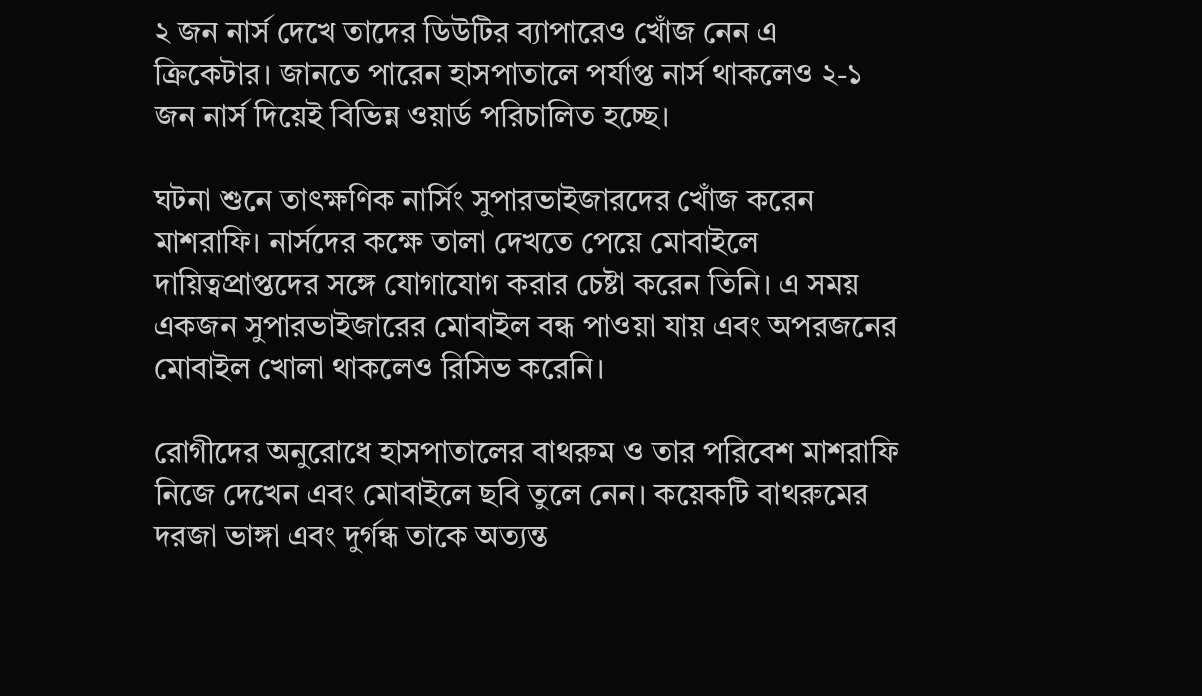২ জন নার্স দেখে তাদের ডিউটির ব্যাপারেও খোঁজ নেন এ ক্রিকেটার। জানতে পারেন হাসপাতালে পর্যাপ্ত নার্স থাকলেও ২-১ জন নার্স দিয়েই বিভিন্ন ওয়ার্ড পরিচালিত হচ্ছে।

ঘটনা শুনে তাৎক্ষণিক নার্সিং সুপারভাইজারদের খোঁজ করেন মাশরাফি। নার্সদের কক্ষে তালা দেখতে পেয়ে মোবাইলে দায়িত্বপ্রাপ্তদের সঙ্গে যোগাযোগ করার চেষ্টা করেন তিনি। এ সময় একজন সুপারভাইজারের মোবাইল বন্ধ পাওয়া যায় এবং অপরজনের মোবাইল খোলা থাকলেও রিসিভ করেনি।

রোগীদের অনুরোধে হাসপাতালের বাথরুম ও তার পরিবেশ মাশরাফি নিজে দেখেন এবং মোবাইলে ছবি তুলে নেন। কয়েকটি বাথরুমের দরজা ভাঙ্গা এবং দুর্গন্ধ তাকে অত্যন্ত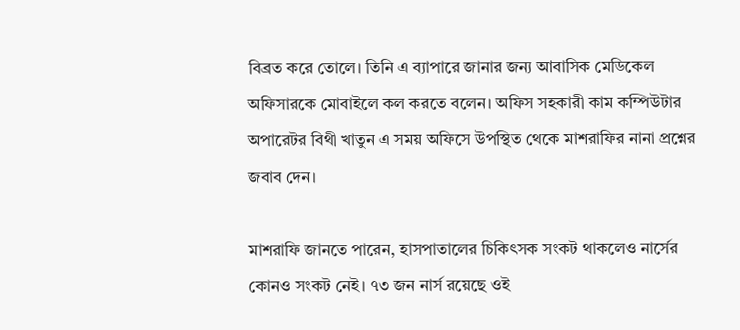বিব্রত করে তোলে। তিনি এ ব্যাপারে জানার জন্য আবাসিক মেডিকেল অফিসারকে মোবাইলে কল করতে বলেন। অফিস সহকারী কাম কম্পিউটার অপারেটর বিথী খাতুন এ সময় অফিসে উপস্থিত থেকে মাশরাফির নানা প্রশ্নের জবাব দেন।

মাশরাফি জানতে পারেন, হাসপাতালের চিকিৎসক সংকট থাকলেও নার্সের কোনও সংকট নেই। ৭৩ জন নার্স রয়েছে ওই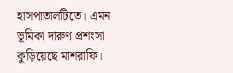হাসপাতালটিতে। এমন ভূমিকা দারুণ প্রশংসা কুড়িয়েছে মাশরাফি।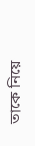তাকে নিয়ে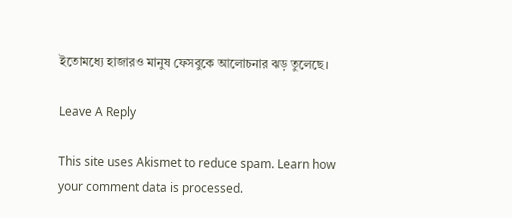ইতোমধ্যে হাজারও মানুষ ফেসবুকে আলোচনার ঝড় তুলেছে।

Leave A Reply

This site uses Akismet to reduce spam. Learn how your comment data is processed.